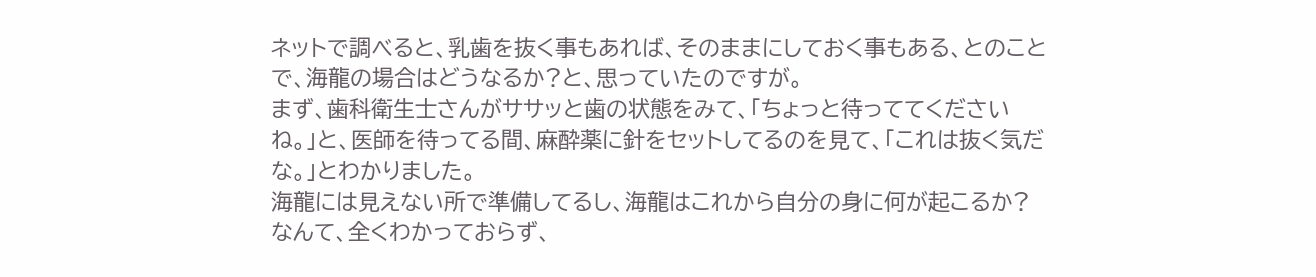ネットで調べると、乳歯を抜く事もあれば、そのままにしておく事もある、とのことで、海龍の場合はどうなるか?と、思っていたのですが。
まず、歯科衛生士さんがササッと歯の状態をみて、「ちょっと待っててくださいね。」と、医師を待ってる間、麻酔薬に針をセットしてるのを見て、「これは抜く気だな。」とわかりました。
海龍には見えない所で準備してるし、海龍はこれから自分の身に何が起こるか?なんて、全くわかっておらず、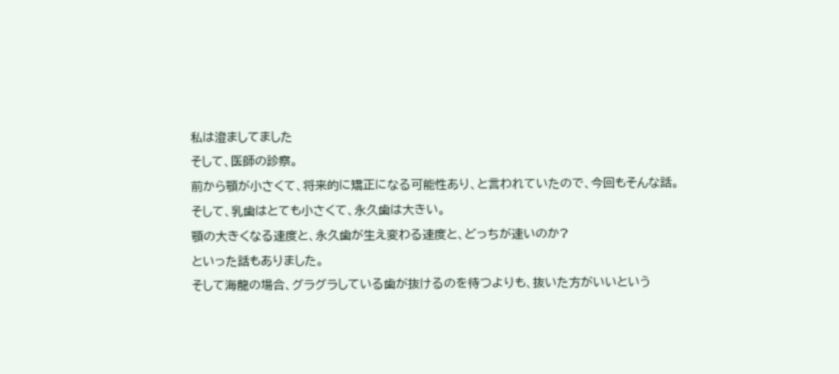私は澄ましてました
そして、医師の診察。
前から顎が小さくて、将来的に矯正になる可能性あり、と言われていたので、今回もそんな話。
そして、乳歯はとても小さくて、永久歯は大きい。
顎の大きくなる速度と、永久歯が生え変わる速度と、どっちが速いのか?
といった話もありました。
そして海龍の場合、グラグラしている歯が抜けるのを待つよりも、抜いた方がいいという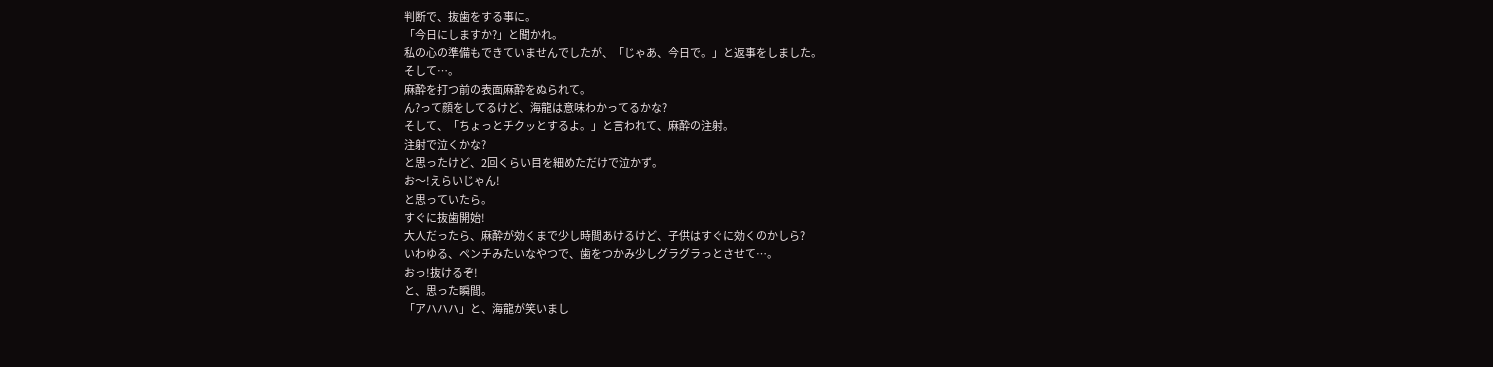判断で、抜歯をする事に。
「今日にしますか?」と聞かれ。
私の心の準備もできていませんでしたが、「じゃあ、今日で。」と返事をしました。
そして…。
麻酔を打つ前の表面麻酔をぬられて。
ん?って顔をしてるけど、海龍は意味わかってるかな?
そして、「ちょっとチクッとするよ。」と言われて、麻酔の注射。
注射で泣くかな?
と思ったけど、2回くらい目を細めただけで泣かず。
お〜!えらいじゃん!
と思っていたら。
すぐに抜歯開始!
大人だったら、麻酔が効くまで少し時間あけるけど、子供はすぐに効くのかしら?
いわゆる、ペンチみたいなやつで、歯をつかみ少しグラグラっとさせて…。
おっ!抜けるぞ!
と、思った瞬間。
「アハハハ」と、海龍が笑いまし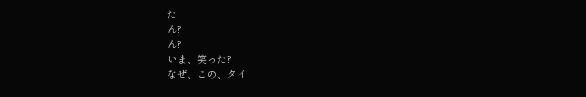た
ん?
ん?
いま、笑った?
なぜ、この、タイ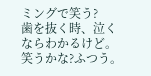ミングで笑う?
歯を抜く時、泣くならわかるけど。
笑うかな?ふつう。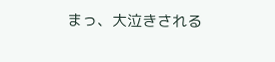まっ、大泣きされる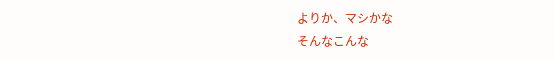よりか、マシかな
そんなこんな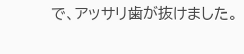で、アッサリ歯が抜けました。